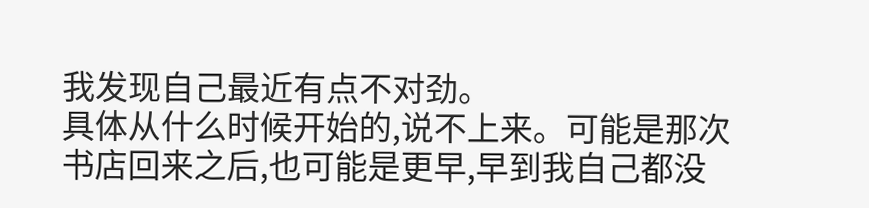我发现自己最近有点不对劲。
具体从什么时候开始的,说不上来。可能是那次书店回来之后,也可能是更早,早到我自己都没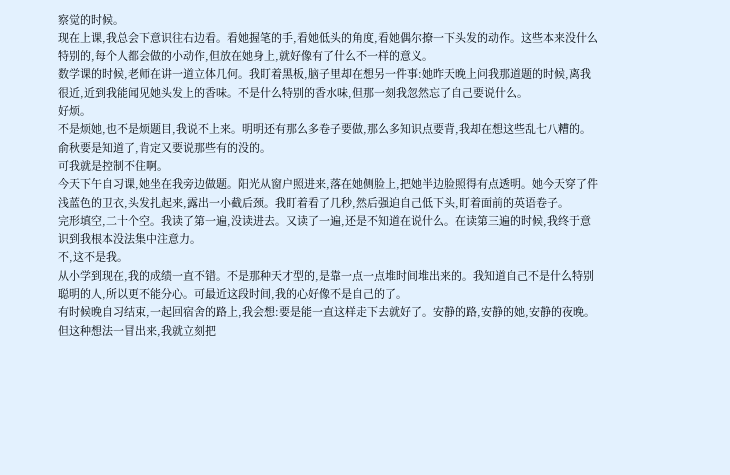察觉的时候。
现在上课,我总会下意识往右边看。看她握笔的手,看她低头的角度,看她偶尔撩一下头发的动作。这些本来没什么特别的,每个人都会做的小动作,但放在她身上,就好像有了什么不一样的意义。
数学课的时候,老师在讲一道立体几何。我盯着黑板,脑子里却在想另一件事:她昨天晚上问我那道题的时候,离我很近,近到我能闻见她头发上的香味。不是什么特别的香水味,但那一刻我忽然忘了自己要说什么。
好烦。
不是烦她,也不是烦题目,我说不上来。明明还有那么多卷子要做,那么多知识点要背,我却在想这些乱七八糟的。俞秋要是知道了,肯定又要说那些有的没的。
可我就是控制不住啊。
今天下午自习课,她坐在我旁边做题。阳光从窗户照进来,落在她侧脸上,把她半边脸照得有点透明。她今天穿了件浅蓝色的卫衣,头发扎起来,露出一小截后颈。我盯着看了几秒,然后强迫自己低下头,盯着面前的英语卷子。
完形填空,二十个空。我读了第一遍,没读进去。又读了一遍,还是不知道在说什么。在读第三遍的时候,我终于意识到我根本没法集中注意力。
不,这不是我。
从小学到现在,我的成绩一直不错。不是那种天才型的,是靠一点一点堆时间堆出来的。我知道自己不是什么特别聪明的人,所以更不能分心。可最近这段时间,我的心好像不是自己的了。
有时候晚自习结束,一起回宿舍的路上,我会想:要是能一直这样走下去就好了。安静的路,安静的她,安静的夜晚。但这种想法一冒出来,我就立刻把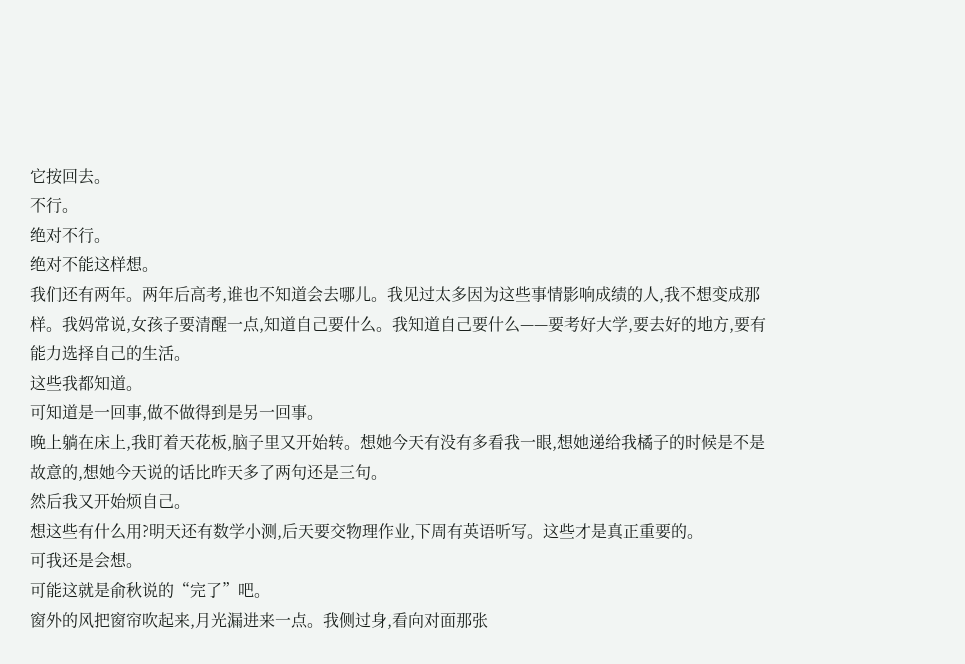它按回去。
不行。
绝对不行。
绝对不能这样想。
我们还有两年。两年后高考,谁也不知道会去哪儿。我见过太多因为这些事情影响成绩的人,我不想变成那样。我妈常说,女孩子要清醒一点,知道自己要什么。我知道自己要什么——要考好大学,要去好的地方,要有能力选择自己的生活。
这些我都知道。
可知道是一回事,做不做得到是另一回事。
晚上躺在床上,我盯着天花板,脑子里又开始转。想她今天有没有多看我一眼,想她递给我橘子的时候是不是故意的,想她今天说的话比昨天多了两句还是三句。
然后我又开始烦自己。
想这些有什么用?明天还有数学小测,后天要交物理作业,下周有英语听写。这些才是真正重要的。
可我还是会想。
可能这就是俞秋说的“完了”吧。
窗外的风把窗帘吹起来,月光漏进来一点。我侧过身,看向对面那张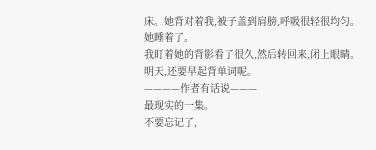床。她背对着我,被子盖到肩膀,呼吸很轻很均匀。
她睡着了。
我盯着她的背影看了很久,然后转回来,闭上眼睛。
明天,还要早起背单词呢。
————作者有话说———
最现实的一集。
不要忘记了,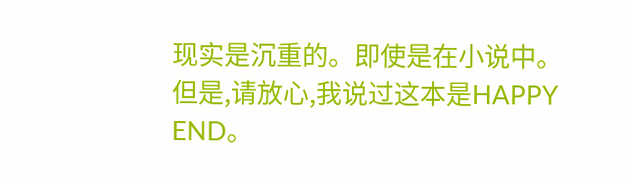现实是沉重的。即使是在小说中。
但是,请放心,我说过这本是HAPPY END。